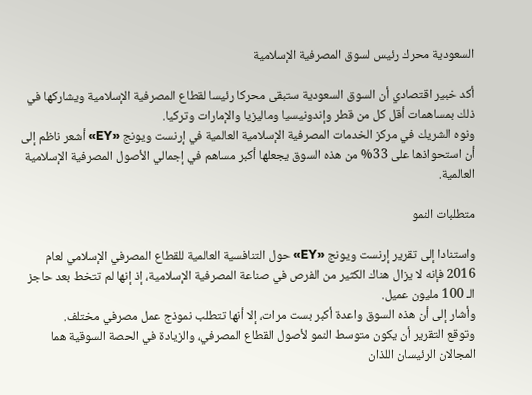السعودية محرك رئيس لسوق المصرفية الإسلامية

أكد خبير اقتصادي أن السوق السعودية ستبقى محركا رئيسا لقطاع المصرفية الإسلامية ويشاركها في ذلك بمساهمات أقل كل من قطر وإندونيسيا وماليزيا والإمارات وتركيا.
ونوه الشريك في مركز الخدمات المصرفية الإسلامية العالمية في إرنست ويونج «EY» أشعر ناظم إلى أن استحواذها على 33% من هذه السوق يجعلها أكبر مساهم في إجمالي الأصول المصرفية الإسلامية العالمية.

متطلبات النمو

واستنادا إلى تقرير إرنست ويونج «EY» حول التنافسية العالمية للقطاع المصرفي الإسلامي لعام 2016 فإنه لا يزال هناك الكثير من الفرص في صناعة المصرفية الإسلامية، إذ إنها لم تتخط بعد حاجز الـ 100 مليون عميل.
وأشار إلى أن هذه السوق واعدة أكبر بست مرات، إلا أنها تتطلب نموذج عمل مصرفي مختلف.
وتوقع التقرير أن يكون متوسط النمو لأصول القطاع المصرفي، والزيادة في الحصة السوقية هما المجالان الرئيسان اللذان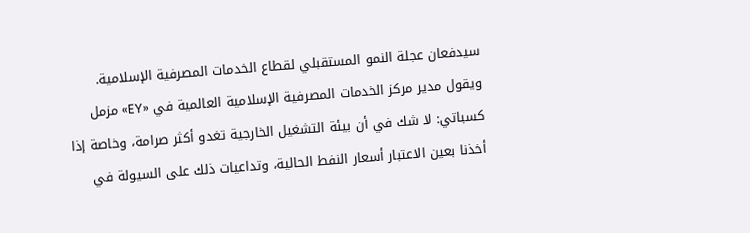سيدفعان عجلة النمو المستقبلي لقطاع الخدمات المصرفية الإسلامية.
ويقول مدير مركز الخدمات المصرفية الإسلامية العالمية في «EY» مزمل كسباتي: لا شك في أن بيئة التشغيل الخارجية تغدو أكثر صرامة، وخاصة إذا أخذنا بعين الاعتبار أسعار النفط الحالية، وتداعيات ذلك على السيولة في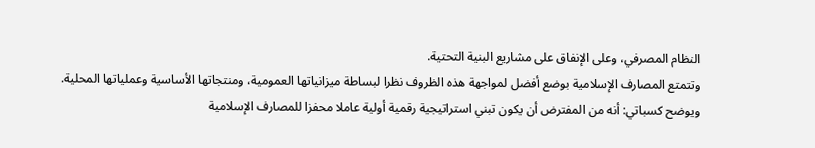النظام المصرفي، وعلى الإنفاق على مشاريع البنية التحتية.
وتتمتع المصارف الإسلامية بوضع أفضل لمواجهة هذه الظروف نظرا لبساطة ميزانياتها العمومية، ومنتجاتها الأساسية وعملياتها المحلية.
ويوضح كسباتي: أنه من المفترض أن يكون تبني استراتيجية رقمية أولية عاملا محفزا للمصارف الإسلامية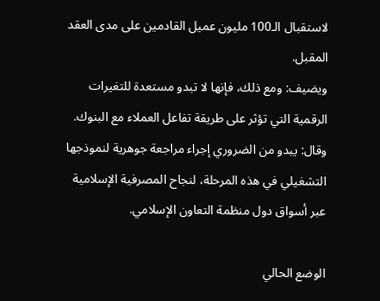لاستقبال الـ100 مليون عميل القادمين على مدى العقد المقبل.
ويضيف: ومع ذلك، فإنها لا تبدو مستعدة للتغيرات الرقمية التي تؤثر على طريقة تفاعل العملاء مع البنوك.
وقال: يبدو من الضروري إجراء مراجعة جوهرية لنموذجها التشغيلي في هذه المرحلة، لنجاح المصرفية الإسلامية عبر أسواق دول منظمة التعاون الإسلامي.

الوضع الحالي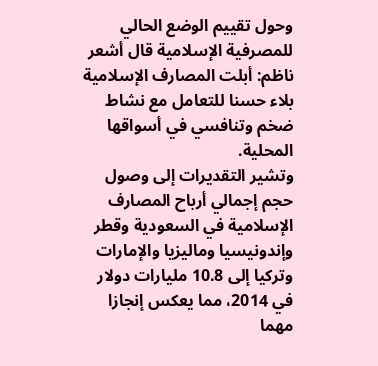وحول تقييم الوضع الحالي للمصرفية الإسلامية قال أشعر ناظم: أبلت المصارف الإسلامية بلاء حسنا للتعامل مع نشاط ضخم وتنافسي في أسواقها المحلية.
وتشير التقديرات إلى وصول حجم إجمالي أرباح المصارف الإسلامية في السعودية وقطر وإندونيسيا وماليزيا والإمارات وتركيا إلى 10.8 مليارات دولار في 2014، مما يعكس إنجازا مهما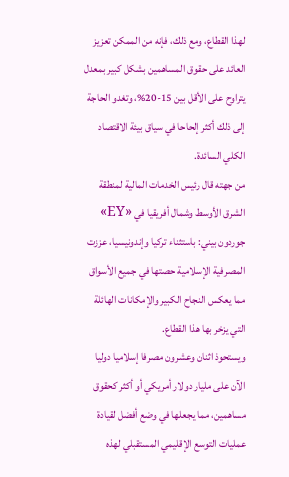لهذا القطاع، ومع ذلك، فإنه من الممكن تعزيز العائد على حقوق المساهمين بشكل كبير بمعدل يتراوح على الأقل بين 15-20%، وتغدو الحاجة إلى ذلك أكثر إلحاحا في سياق بيئة الاقتصاد الكلي السائدة.
من جهته قال رئيس الخدمات المالية لمنطقة الشرق الأوسط وشمال أفريقيا في «EY» جوردون بيني: باستثناء تركيا وإندونيسيا، عززت المصرفية الإسلامية حصتها في جميع الأسواق مما يعكس النجاح الكبير والإمكانات الهائلة التي يزخر بها هذا القطاع.
ويستحوذ اثنان وعشرون مصرفا إسلاميا دوليا الآن على مليار دولار أمريكي أو أكثر كحقوق مساهمين، مما يجعلها في وضع أفضل لقيادة عمليات التوسع الإقليمي المستقبلي لهذه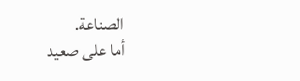الصناعة.
أما على صعيد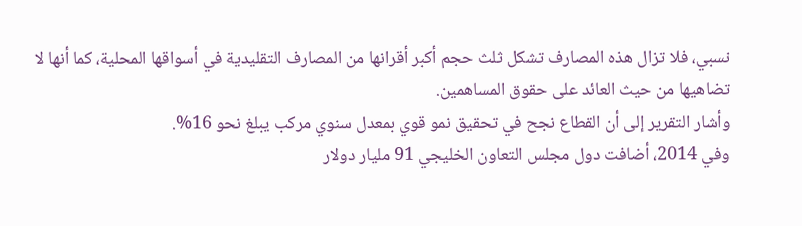نسبي، فلا تزال هذه المصارف تشكل ثلث حجم أكبر أقرانها من المصارف التقليدية في أسواقها المحلية، كما أنها لا تضاهيها من حيث العائد على حقوق المساهمين.
وأشار التقرير إلى أن القطاع نجح في تحقيق نمو قوي بمعدل سنوي مركب يبلغ نحو 16%.
وفي 2014، أضافت دول مجلس التعاون الخليجي 91 مليار دولار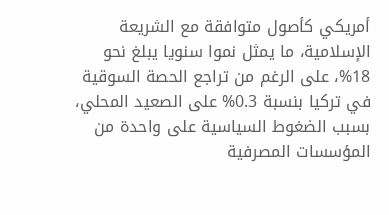أمريكي كأصول متوافقة مع الشريعة الإسلامية، ما يمثل نموا سنويا يبلغ نحو 18%، على الرغم من تراجع الحصة السوقية في تركيا بنسبة 0.3% على الصعيد المحلي، بسبب الضغوط السياسية على واحدة من المؤسسات المصرفية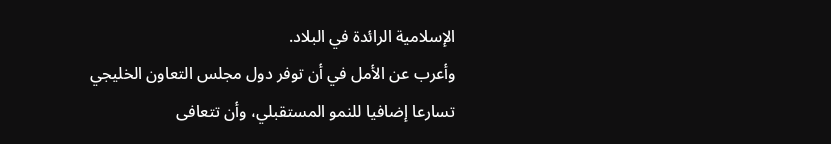الإسلامية الرائدة في البلاد.
وأعرب عن الأمل في أن توفر دول مجلس التعاون الخليجي تسارعا إضافيا للنمو المستقبلي، وأن تتعافى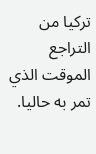تركيا من التراجع الموقت الذي تمر به حاليا.